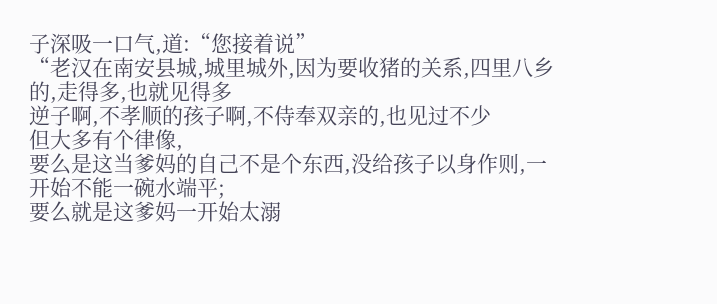子深吸一口气,道:“您接着说”
“老汉在南安县城,城里城外,因为要收猪的关系,四里八乡的,走得多,也就见得多
逆子啊,不孝顺的孩子啊,不侍奉双亲的,也见过不少
但大多有个律像,
要么是这当爹妈的自己不是个东西,没给孩子以身作则,一开始不能一碗水端平;
要么就是这爹妈一开始太溺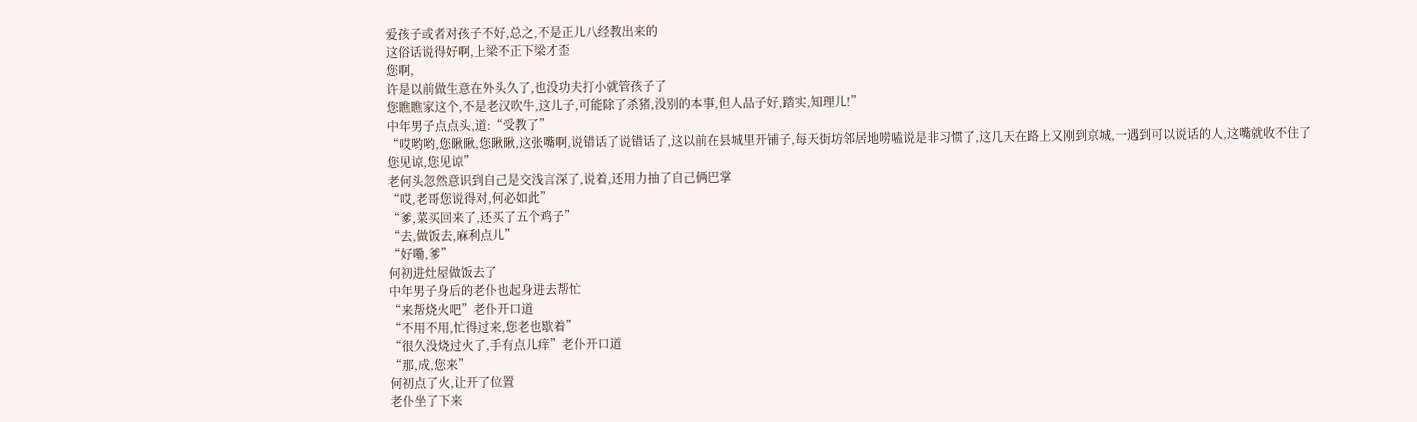爱孩子或者对孩子不好,总之,不是正儿八经教出来的
这俗话说得好啊,上梁不正下梁才歪
您啊,
许是以前做生意在外头久了,也没功夫打小就管孩子了
您瞧瞧家这个,不是老汉吹牛,这儿子,可能除了杀猪,没别的本事,但人品子好,踏实,知理儿!”
中年男子点点头,道:“受教了”
“哎哟哟,您瞅瞅,您瞅瞅,这张嘴啊,说错话了说错话了,这以前在县城里开铺子,每天街坊邻居地唠嗑说是非习惯了,这几天在路上又刚到京城,一遇到可以说话的人,这嘴就收不住了
您见谅,您见谅”
老何头忽然意识到自己是交浅言深了,说着,还用力抽了自己俩巴掌
“哎,老哥您说得对,何必如此”
“爹,菜买回来了,还买了五个鸡子”
“去,做饭去,麻利点儿”
“好嘞,爹”
何初进灶屋做饭去了
中年男子身后的老仆也起身进去帮忙
“来帮烧火吧”老仆开口道
“不用不用,忙得过来,您老也歇着”
“很久没烧过火了,手有点儿痒”老仆开口道
“那,成,您来”
何初点了火,让开了位置
老仆坐了下来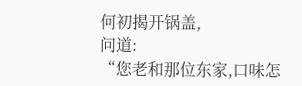何初揭开锅盖,
问道:
“您老和那位东家,口味怎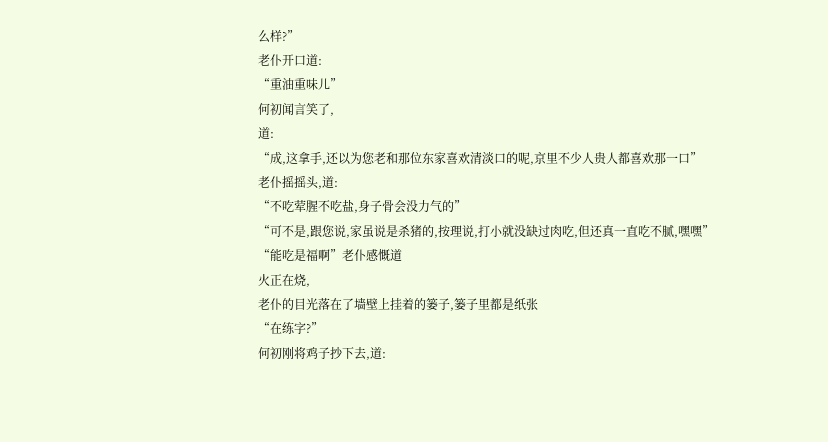么样?”
老仆开口道:
“重油重味儿”
何初闻言笑了,
道:
“成,这拿手,还以为您老和那位东家喜欢清淡口的呢,京里不少人贵人都喜欢那一口”
老仆摇摇头,道:
“不吃荤腥不吃盐,身子骨会没力气的”
“可不是,跟您说,家虽说是杀猪的,按理说,打小就没缺过肉吃,但还真一直吃不腻,嘿嘿”
“能吃是福啊”老仆感慨道
火正在烧,
老仆的目光落在了墙壁上挂着的篓子,篓子里都是纸张
“在练字?”
何初刚将鸡子抄下去,道: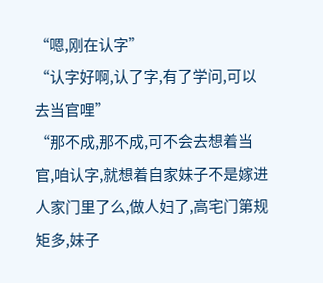“嗯,刚在认字”
“认字好啊,认了字,有了学问,可以去当官哩”
“那不成,那不成,可不会去想着当官,咱认字,就想着自家妹子不是嫁进人家门里了么,做人妇了,高宅门第规矩多,妹子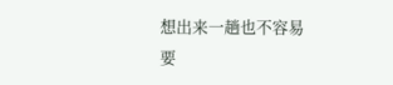想出来一趟也不容易
要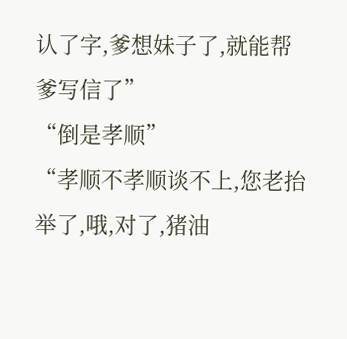认了字,爹想妹子了,就能帮爹写信了”
“倒是孝顺”
“孝顺不孝顺谈不上,您老抬举了,哦,对了,猪油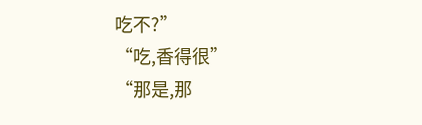吃不?”
“吃,香得很”
“那是,那